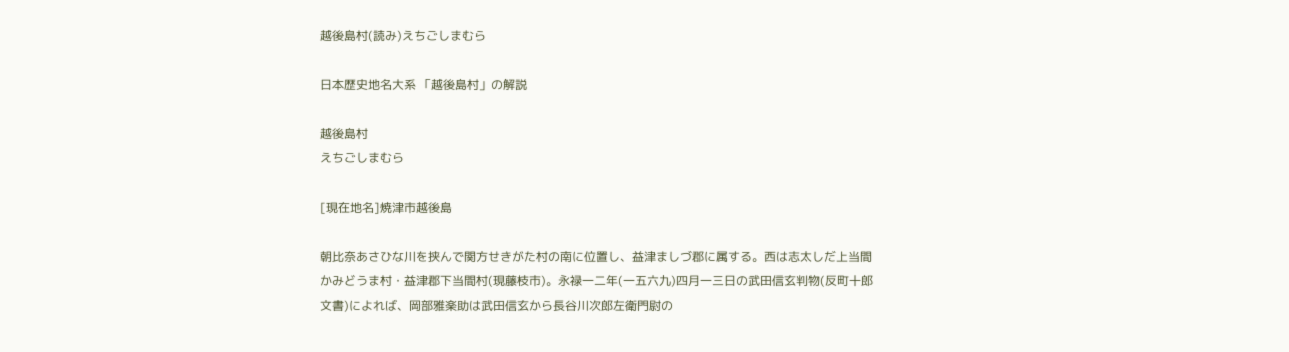越後島村(読み)えちごしまむら

日本歴史地名大系 「越後島村」の解説

越後島村
えちごしまむら

[現在地名]焼津市越後島

朝比奈あさひな川を挟んで関方せきがた村の南に位置し、益津ましづ郡に属する。西は志太しだ上当間かみどうま村・益津郡下当間村(現藤枝市)。永禄一二年(一五六九)四月一三日の武田信玄判物(反町十郎文書)によれば、岡部雅楽助は武田信玄から長谷川次郎左衛門尉の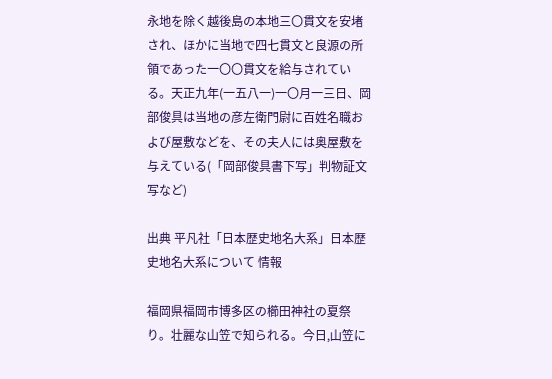永地を除く越後島の本地三〇貫文を安堵され、ほかに当地で四七貫文と良源の所領であった一〇〇貫文を給与されている。天正九年(一五八一)一〇月一三日、岡部俊具は当地の彦左衛門尉に百姓名職および屋敷などを、その夫人には奥屋敷を与えている(「岡部俊具書下写」判物証文写など)

出典 平凡社「日本歴史地名大系」日本歴史地名大系について 情報

福岡県福岡市博多区の櫛田神社の夏祭り。壮麗な山笠で知られる。今日,山笠に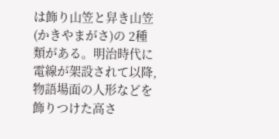は飾り山笠と舁き山笠(かきやまがさ)の 2種類がある。明治時代に電線が架設されて以降,物語場面の人形などを飾りつけた高さ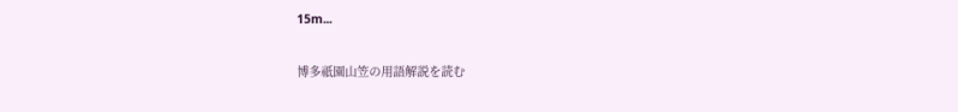15m...

博多祇園山笠の用語解説を読む